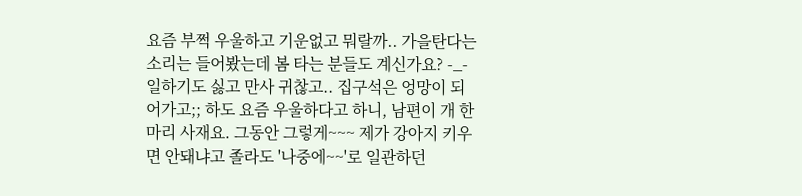요즘 부쩍 우울하고 기운없고 뭐랄까.. 가을탄다는 소리는 들어봤는데 봄 타는 분들도 계신가요? -_- 일하기도 싫고 만사 귀찮고.. 집구석은 엉망이 되어가고;; 하도 요즘 우울하다고 하니, 남편이 개 한마리 사재요. 그동안 그렇게~~~ 제가 강아지 키우면 안돼냐고 졸라도 '나중에~~'로 일관하던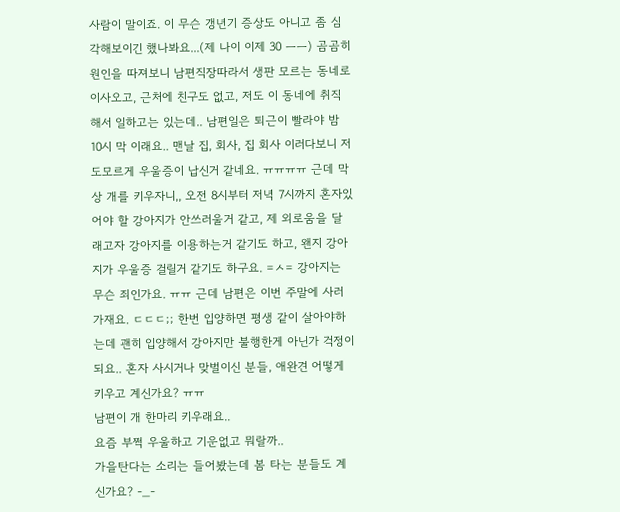사람이 말이죠. 이 무슨 갱년기 증상도 아니고 좀 심각해보이긴 했나봐요...(제 나이 이제 30 ㅡㅡ) 곰곰히 원인을 따져보니 남편직장따라서 생판 모르는 동네로 이사오고, 근처에 친구도 없고, 저도 이 동네에 취직해서 일하고는 있는데.. 남편일은 퇴근이 빨라야 밤 10시 막 이래요.. 맨날 집, 회사, 집 회사 이러다보니 저도모르게 우울증이 납신거 같네요. ㅠㅠㅠㅠ 근데 막상 개를 키우자니,, 오전 8시부터 저녁 7시까지 혼자있어야 할 강아지가 안쓰러울거 같고, 제 외로움을 달래고자 강아지를 이용하는거 같기도 하고, 왠지 강아지가 우울증 걸릴거 같기도 하구요. =ㅅ= 강아지는 무슨 죄인가요. ㅠㅠ 근데 남편은 이번 주말에 사러가재요. ㄷㄷㄷ;; 한번 입양하면 평생 같이 살아야하는데 괜히 입양해서 강아지만 불행한게 아닌가 걱정이 되요.. 혼자 사시거나 맞벌이신 분들, 애완견 어떻게 키우고 계신가요? ㅠㅠ
남편이 개 한마리 키우래요..
요즘 부쩍 우울하고 기운없고 뭐랄까..
가을탄다는 소리는 들어봤는데 봄 타는 분들도 계신가요? -_-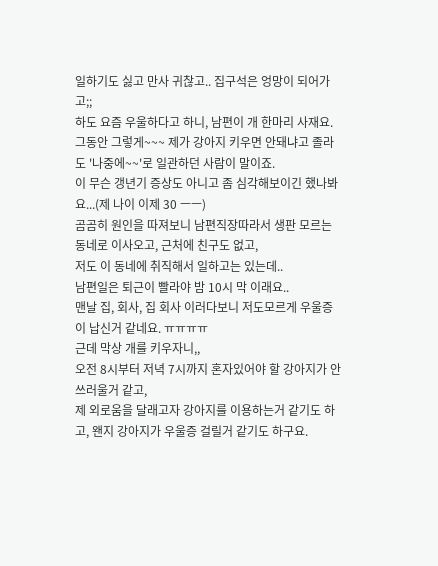일하기도 싫고 만사 귀찮고.. 집구석은 엉망이 되어가고;;
하도 요즘 우울하다고 하니, 남편이 개 한마리 사재요.
그동안 그렇게~~~ 제가 강아지 키우면 안돼냐고 졸라도 '나중에~~'로 일관하던 사람이 말이죠.
이 무슨 갱년기 증상도 아니고 좀 심각해보이긴 했나봐요...(제 나이 이제 30 ㅡㅡ)
곰곰히 원인을 따져보니 남편직장따라서 생판 모르는 동네로 이사오고, 근처에 친구도 없고,
저도 이 동네에 취직해서 일하고는 있는데..
남편일은 퇴근이 빨라야 밤 10시 막 이래요..
맨날 집, 회사, 집 회사 이러다보니 저도모르게 우울증이 납신거 같네요. ㅠㅠㅠㅠ
근데 막상 개를 키우자니,,
오전 8시부터 저녁 7시까지 혼자있어야 할 강아지가 안쓰러울거 같고,
제 외로움을 달래고자 강아지를 이용하는거 같기도 하고, 왠지 강아지가 우울증 걸릴거 같기도 하구요.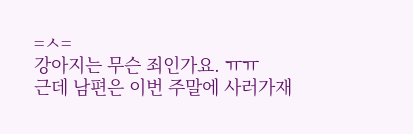=ㅅ=
강아지는 무슨 죄인가요. ㅠㅠ
근데 남편은 이번 주말에 사러가재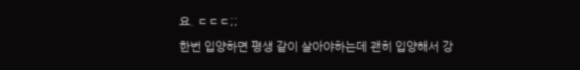요. ㄷㄷㄷ;;
한번 입양하면 평생 같이 살아야하는데 괜히 입양해서 강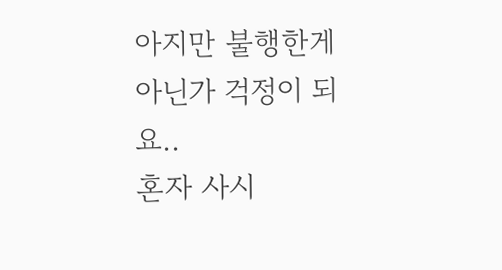아지만 불행한게 아닌가 걱정이 되요..
혼자 사시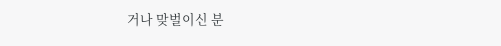거나 맞벌이신 분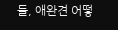들, 애완견 어떻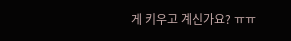게 키우고 계신가요? ㅠㅠ